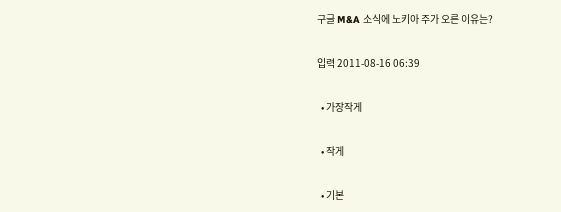구글 M&A 소식에 노키아 주가 오른 이유는?

입력 2011-08-16 06:39

  • 가장작게

  • 작게

  • 기본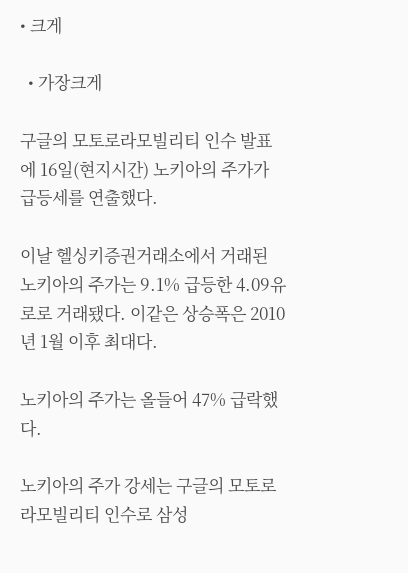• 크게

  • 가장크게

구글의 모토로라모빌리티 인수 발표에 16일(현지시간) 노키아의 주가가 급등세를 연출했다.

이날 헬싱키증권거래소에서 거래된 노키아의 주가는 9.1% 급등한 4.09유로로 거래됐다. 이같은 상승폭은 2010년 1월 이후 최대다.

노키아의 주가는 올들어 47% 급락했다.

노키아의 주가 강세는 구글의 모토로라모빌리티 인수로 삼성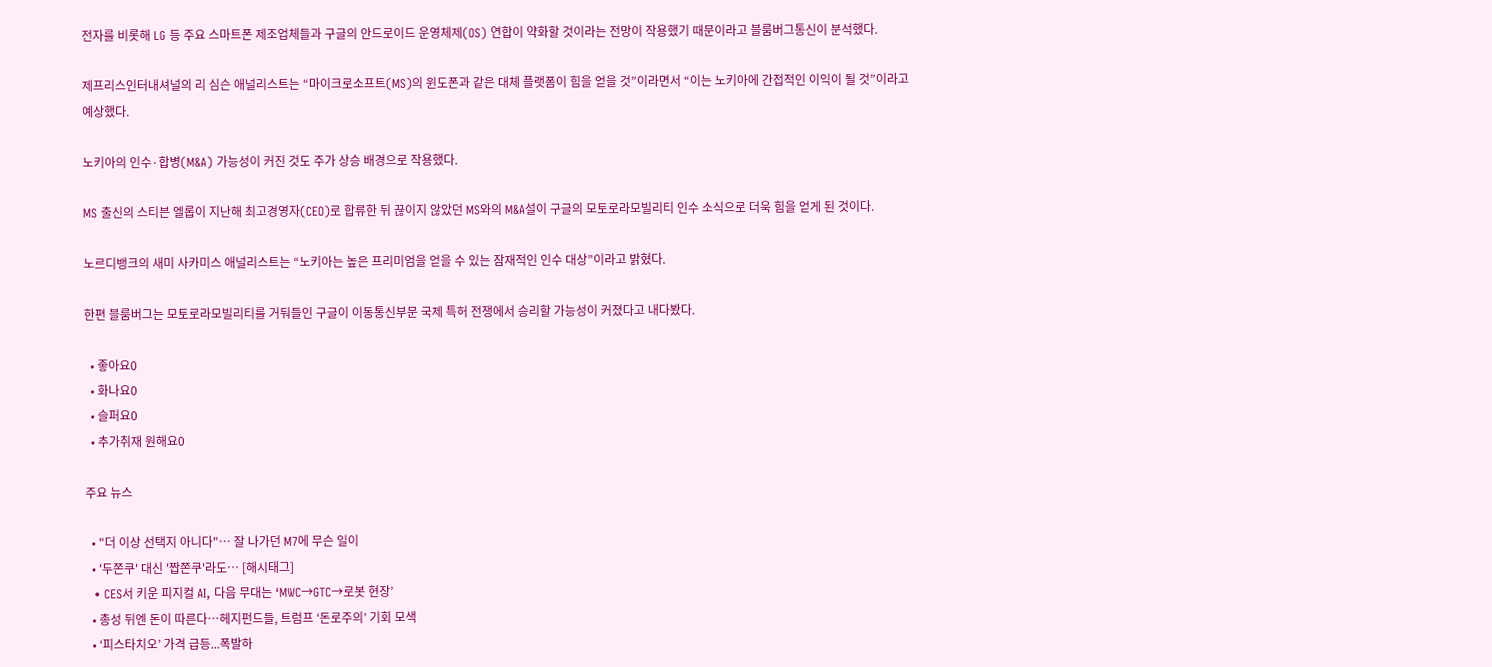전자를 비롯해 LG 등 주요 스마트폰 제조업체들과 구글의 안드로이드 운영체제(OS) 연합이 약화할 것이라는 전망이 작용했기 때문이라고 블룸버그통신이 분석했다.

제프리스인터내셔널의 리 심슨 애널리스트는 “마이크로소프트(MS)의 윈도폰과 같은 대체 플랫폼이 힘을 얻을 것”이라면서 “이는 노키아에 간접적인 이익이 될 것”이라고 예상했다.

노키아의 인수·합병(M&A) 가능성이 커진 것도 주가 상승 배경으로 작용했다.

MS 출신의 스티븐 엘롭이 지난해 최고경영자(CEO)로 합류한 뒤 끊이지 않았던 MS와의 M&A설이 구글의 모토로라모빌리티 인수 소식으로 더욱 힘을 얻게 된 것이다.

노르디뱅크의 새미 사카미스 애널리스트는 “노키아는 높은 프리미엄을 얻을 수 있는 잠재적인 인수 대상”이라고 밝혔다.

한편 블룸버그는 모토로라모빌리티를 거둬들인 구글이 이동통신부문 국제 특허 전쟁에서 승리할 가능성이 커졌다고 내다봤다.

  • 좋아요0
  • 화나요0
  • 슬퍼요0
  • 추가취재 원해요0

주요 뉴스

  • "더 이상 선택지 아니다"… 잘 나가던 M7에 무슨 일이
  • '두쫀쿠' 대신 '짭쫀쿠'라도… [해시태그]
  • CES서 키운 피지컬 AI, 다음 무대는 ‘MWC→GTC→로봇 현장’
  • 총성 뒤엔 돈이 따른다⋯헤지펀드들, 트럼프 ‘돈로주의’ 기회 모색
  • ‘피스타치오’ 가격 급등...폭발하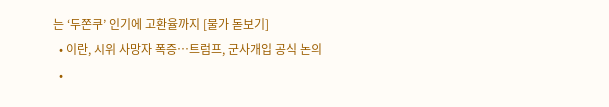는 ‘두쫀쿠’ 인기에 고환율까지 [물가 돋보기]
  • 이란, 시위 사망자 폭증…트럼프, 군사개입 공식 논의
  •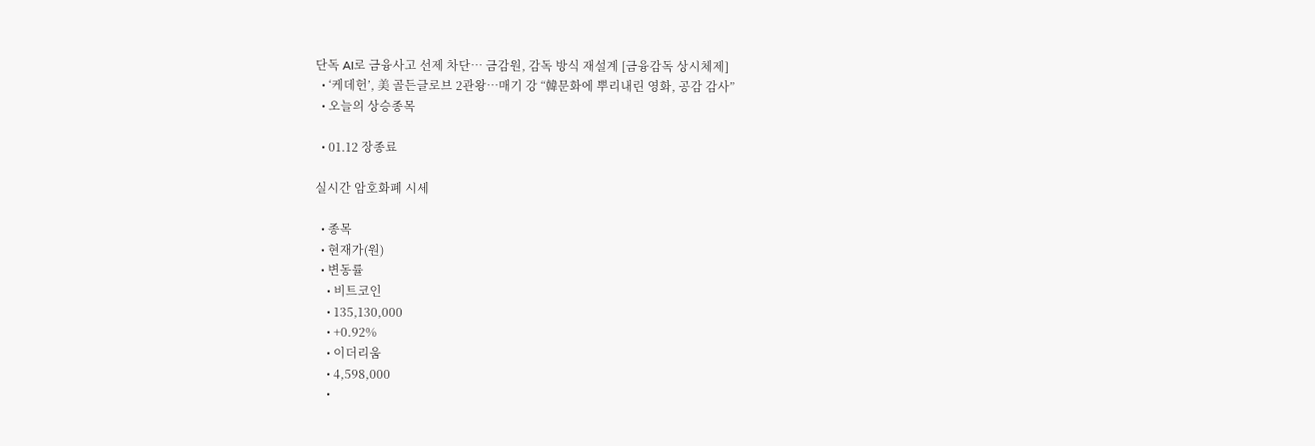단독 AI로 금융사고 선제 차단… 금감원, 감독 방식 재설계 [금융감독 상시체제]
  • ‘케데헌’, 美 골든글로브 2관왕⋯매기 강 “韓문화에 뿌리내린 영화, 공감 감사”
  • 오늘의 상승종목

  • 01.12 장종료

실시간 암호화폐 시세

  • 종목
  • 현재가(원)
  • 변동률
    • 비트코인
    • 135,130,000
    • +0.92%
    • 이더리움
    • 4,598,000
    •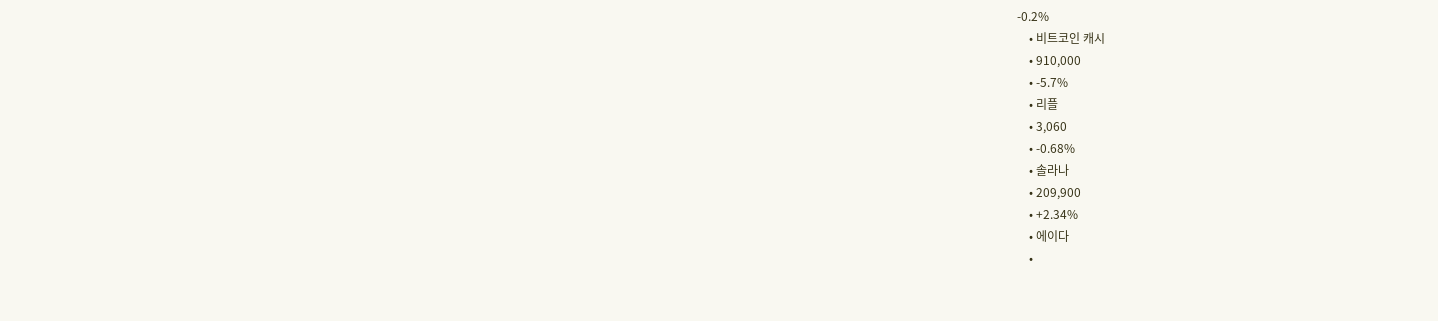-0.2%
    • 비트코인 캐시
    • 910,000
    • -5.7%
    • 리플
    • 3,060
    • -0.68%
    • 솔라나
    • 209,900
    • +2.34%
    • 에이다
    •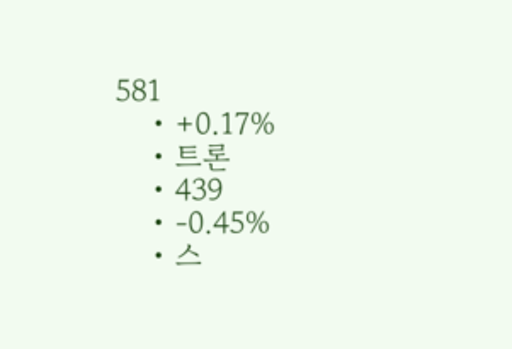581
    • +0.17%
    • 트론
    • 439
    • -0.45%
    • 스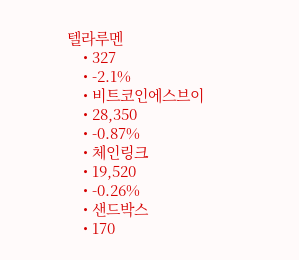텔라루멘
    • 327
    • -2.1%
    • 비트코인에스브이
    • 28,350
    • -0.87%
    • 체인링크
    • 19,520
    • -0.26%
    • 샌드박스
    • 170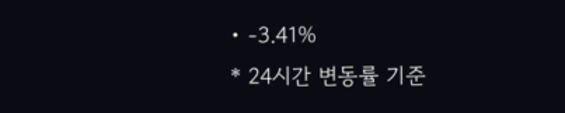• -3.41%
* 24시간 변동률 기준